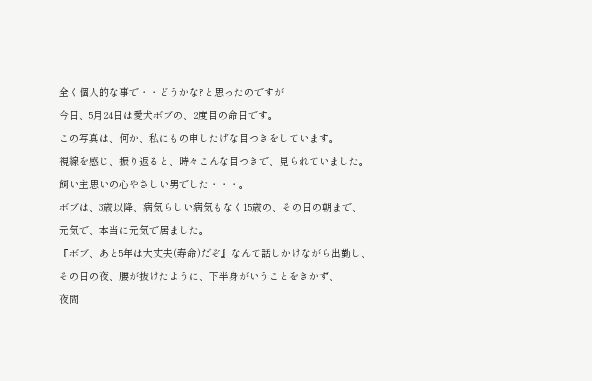全く個人的な事で・・どうかな?と思ったのですが
今日、5月24日は愛犬ボブの、2度目の命日です。
この写真は、何か、私にもの申したげな目つきをしています。
視線を感じ、振り返ると、時々こんな目つきで、見られていました。
飼い主思いの心やさしい男でした・・・。
ボブは、3歳以降、病気らしい病気もなく15歳の、その日の朝まで、
元気で、本当に元気で居ました。
『ボブ、あと5年は大丈夫(寿命)だぞ』なんて話しかけながら出勤し、
その日の夜、腰が抜けたように、下半身がいうことをきかず、
夜間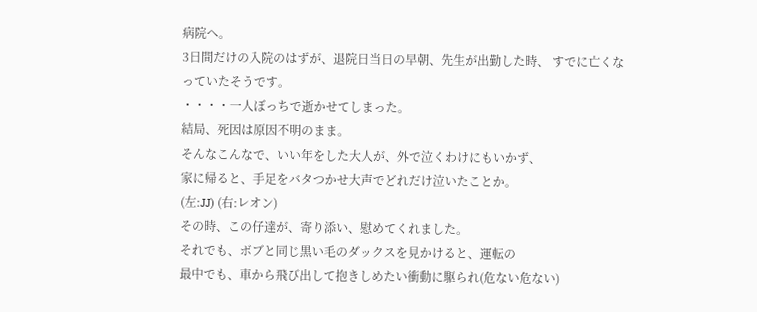病院へ。
3日間だけの入院のはずが、退院日当日の早朝、先生が出勤した時、 すでに亡くなっていたそうです。
・・・・一人ぼっちで逝かせてしまった。
結局、死因は原因不明のまま。
そんなこんなで、いい年をした大人が、外で泣くわけにもいかず、
家に帰ると、手足をバタつかせ大声でどれだけ泣いたことか。
(左:JJ) (右:レオン)
その時、この仔達が、寄り添い、慰めてくれました。
それでも、ボブと同じ黒い毛のダックスを見かけると、運転の
最中でも、車から飛び出して抱きしめたい衝動に駆られ(危ない危ない)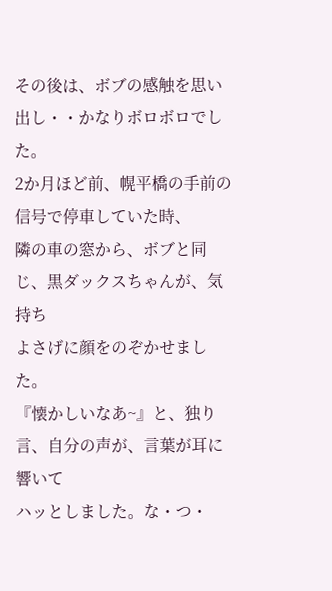その後は、ボブの感触を思い出し・・かなりボロボロでした。
2か月ほど前、幌平橋の手前の信号で停車していた時、
隣の車の窓から、ボブと同じ、黒ダックスちゃんが、気持ち
よさげに顔をのぞかせました。
『懐かしいなあ~』と、独り言、自分の声が、言葉が耳に響いて
ハッとしました。な・つ・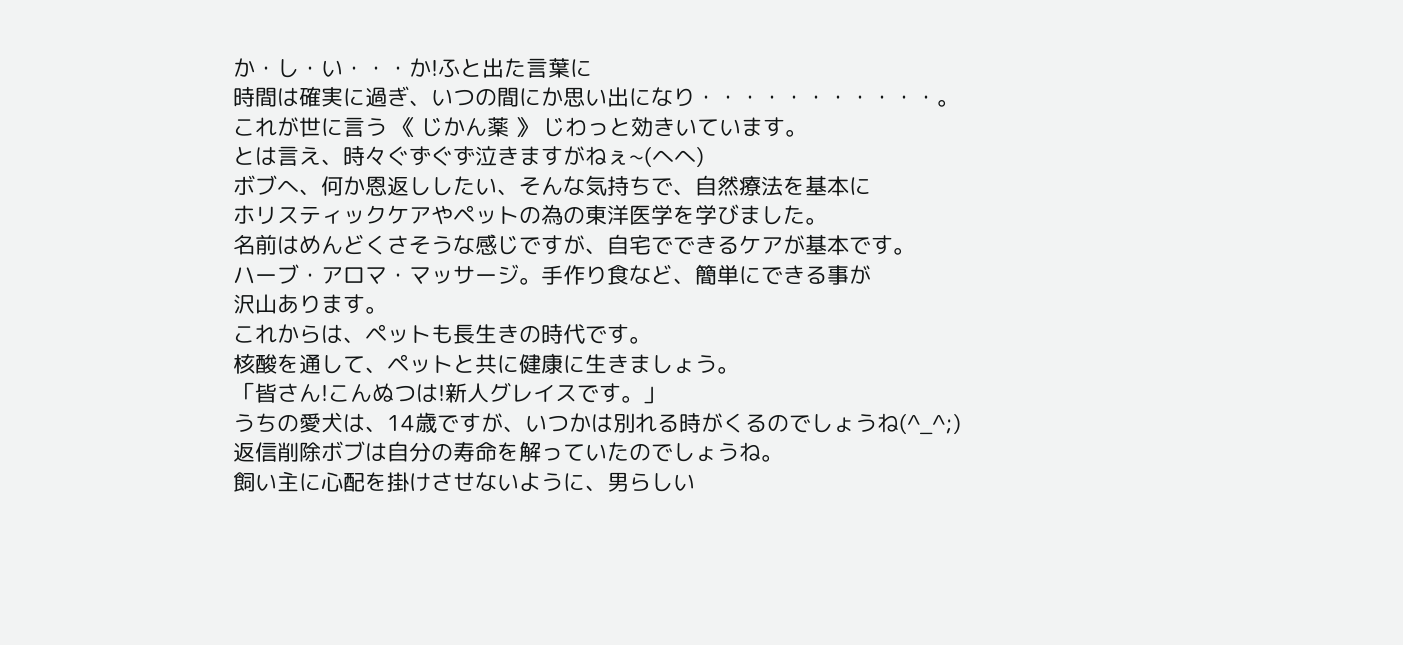か・し・い・・・か!ふと出た言葉に
時間は確実に過ぎ、いつの間にか思い出になり・・・・・・・・・・・。
これが世に言う 《 じかん薬 》 じわっと効きいています。
とは言え、時々ぐずぐず泣きますがねぇ~(へへ)
ボブへ、何か恩返ししたい、そんな気持ちで、自然療法を基本に
ホリスティックケアやペットの為の東洋医学を学びました。
名前はめんどくさそうな感じですが、自宅でできるケアが基本です。
ハーブ・アロマ・マッサージ。手作り食など、簡単にできる事が
沢山あります。
これからは、ペットも長生きの時代です。
核酸を通して、ペットと共に健康に生きましょう。
「皆さん!こんぬつは!新人グレイスです。」
うちの愛犬は、14歳ですが、いつかは別れる時がくるのでしょうね(^_^;)
返信削除ボブは自分の寿命を解っていたのでしょうね。
飼い主に心配を掛けさせないように、男らしい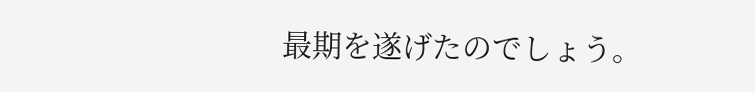最期を遂げたのでしょう。